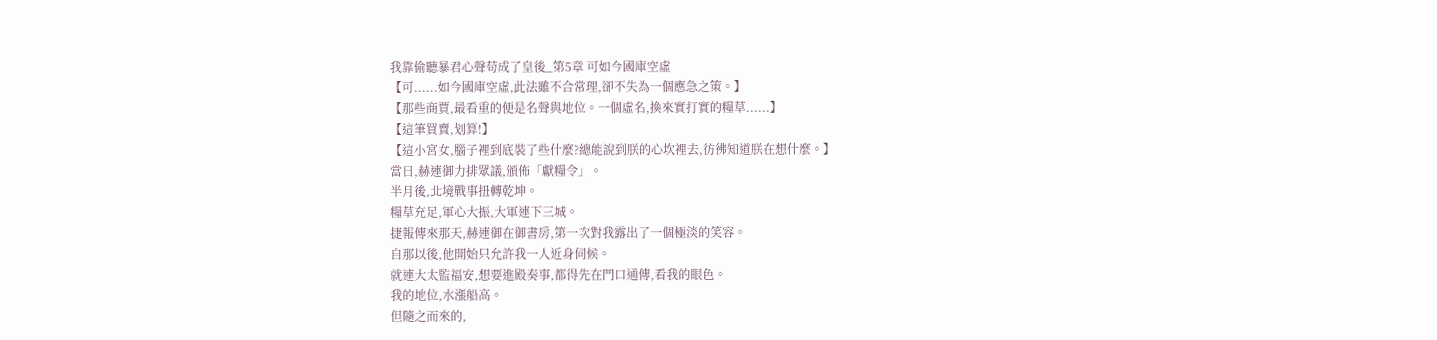我靠偷聽暴君心聲苟成了皇後_第5章 可如今國庫空虛
【可......如今國庫空虛,此法雖不合常理,卻不失為一個應急之策。】
【那些商賈,最看重的便是名聲與地位。一個虛名,換來實打實的糧草......】
【這筆買賣,划算!】
【這小宮女,腦子裡到底裝了些什麼?總能說到朕的心坎裡去,彷彿知道朕在想什麼。】
當日,赫連御力排眾議,頒佈「獻糧令」。
半月後,北境戰事扭轉乾坤。
糧草充足,軍心大振,大軍連下三城。
捷報傳來那天,赫連御在御書房,第一次對我露出了一個極淡的笑容。
自那以後,他開始只允許我一人近身伺候。
就連大太監福安,想要進殿奏事,都得先在門口通傳,看我的眼色。
我的地位,水漲船高。
但隨之而來的,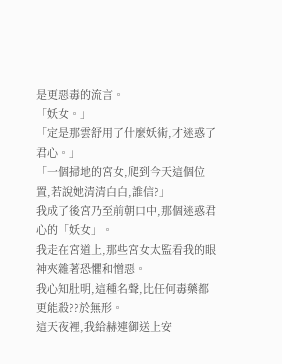是更惡毒的流言。
「妖女。」
「定是那雲舒用了什麼妖術,才迷惑了君心。」
「一個掃地的宮女,爬到今天這個位置,若說她清清白白,誰信?」
我成了後宮乃至前朝口中,那個迷惑君心的「妖女」。
我走在宮道上,那些宮女太監看我的眼神夾雜著恐懼和憎惡。
我心知肚明,這種名聲,比任何毒藥都更能殺??於無形。
這天夜裡,我給赫連御送上安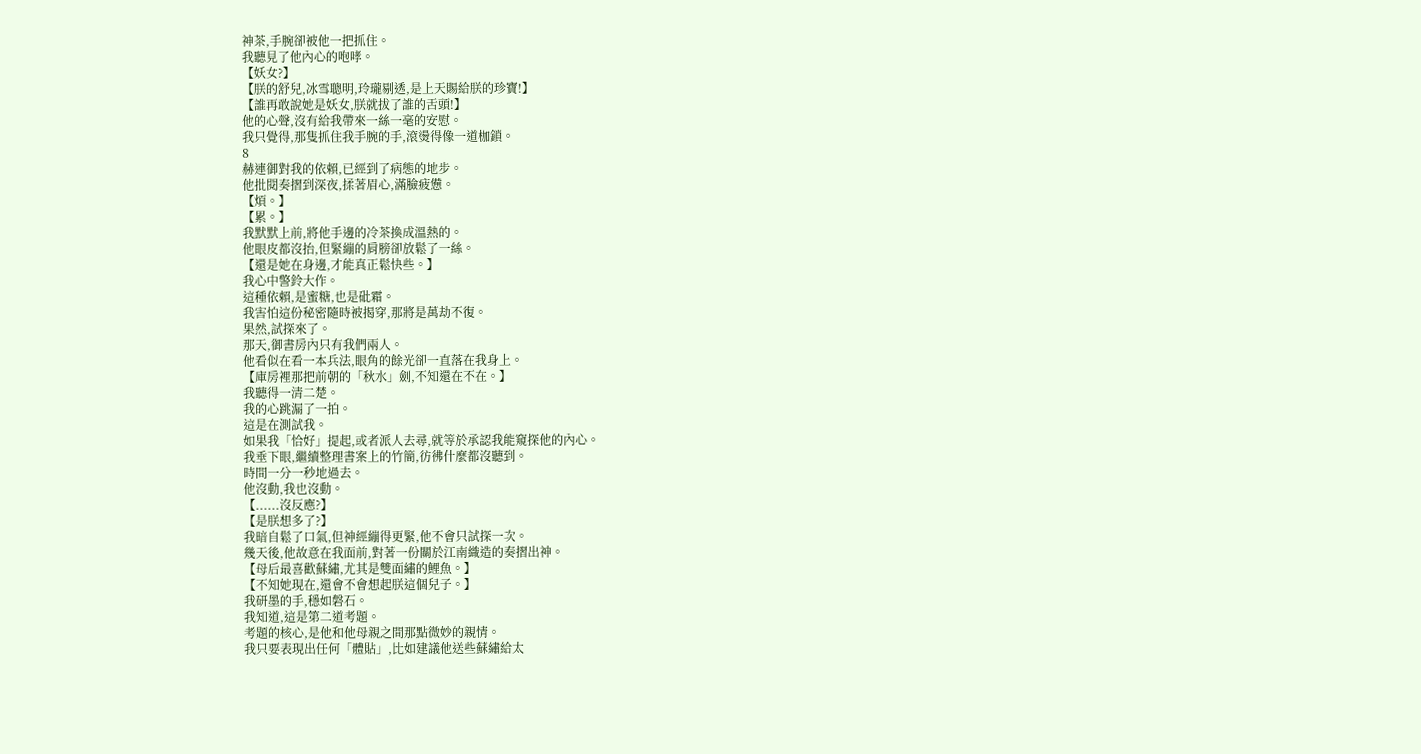神茶,手腕卻被他一把抓住。
我聽見了他內心的咆哮。
【妖女?】
【朕的舒兒,冰雪聰明,玲瓏剔透,是上天賜給朕的珍寶!】
【誰再敢說她是妖女,朕就拔了誰的舌頭!】
他的心聲,沒有給我帶來一絲一毫的安慰。
我只覺得,那隻抓住我手腕的手,滾燙得像一道枷鎖。
8
赫連御對我的依賴,已經到了病態的地步。
他批閱奏摺到深夜,揉著眉心,滿臉疲憊。
【煩。】
【累。】
我默默上前,將他手邊的冷茶換成溫熱的。
他眼皮都沒抬,但緊繃的肩膀卻放鬆了一絲。
【還是她在身邊,才能真正鬆快些。】
我心中警鈴大作。
這種依賴,是蜜糖,也是砒霜。
我害怕這份秘密隨時被揭穿,那將是萬劫不復。
果然,試探來了。
那天,御書房內只有我們兩人。
他看似在看一本兵法,眼角的餘光卻一直落在我身上。
【庫房裡那把前朝的「秋水」劍,不知還在不在。】
我聽得一清二楚。
我的心跳漏了一拍。
這是在測試我。
如果我「恰好」提起,或者派人去尋,就等於承認我能窺探他的內心。
我垂下眼,繼續整理書案上的竹簡,彷彿什麼都沒聽到。
時間一分一秒地過去。
他沒動,我也沒動。
【......沒反應?】
【是朕想多了?】
我暗自鬆了口氣,但神經繃得更緊,他不會只試探一次。
幾天後,他故意在我面前,對著一份關於江南織造的奏摺出神。
【母后最喜歡蘇繡,尤其是雙面繡的鯉魚。】
【不知她現在,還會不會想起朕這個兒子。】
我研墨的手,穩如磐石。
我知道,這是第二道考題。
考題的核心,是他和他母親之間那點微妙的親情。
我只要表現出任何「體貼」,比如建議他送些蘇繡給太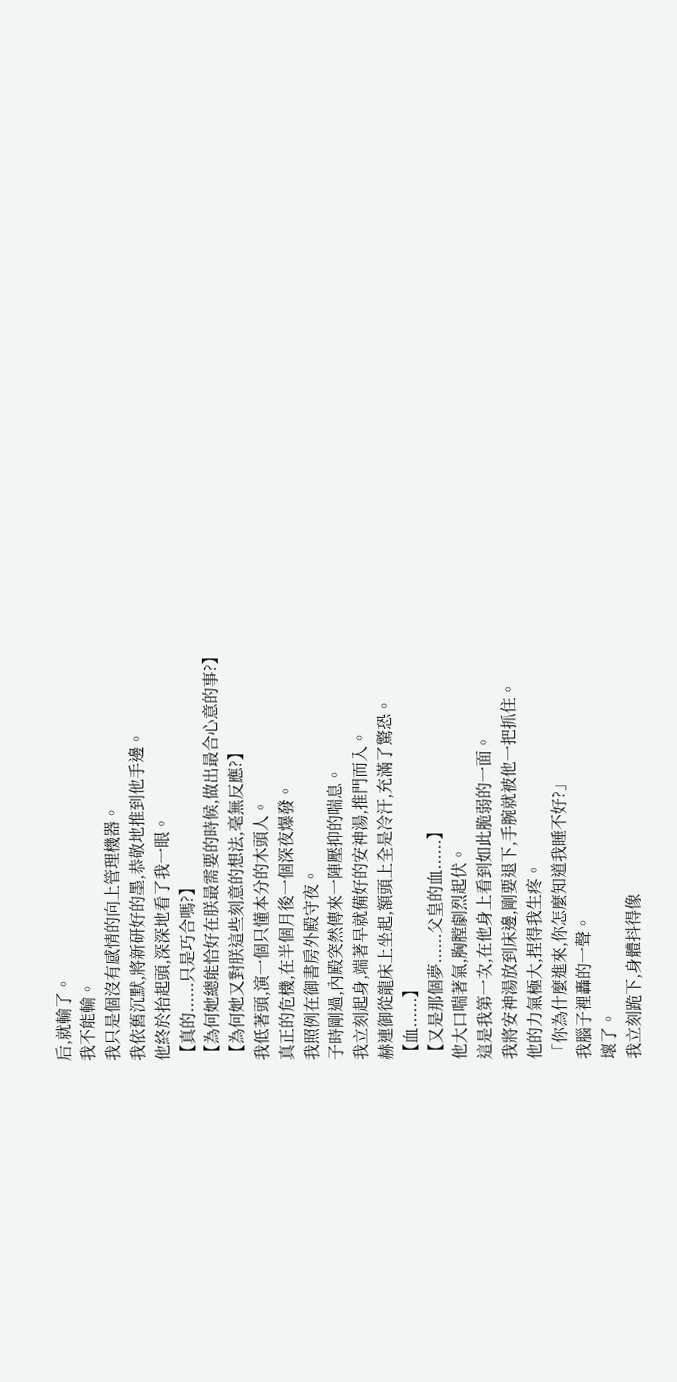后,就輸了。
我不能輸。
我只是個沒有感情的向上管理機器。
我依舊沉默,將新研好的墨,恭敬地推到他手邊。
他終於抬起頭,深深地看了我一眼。
【真的......只是巧合嗎?】
【為何她總能恰好在朕最需要的時候,做出最合心意的事?】
【為何她又對朕這些刻意的想法,毫無反應?】
我低著頭,演一個只懂本分的木頭人。
真正的危機,在半個月後一個深夜爆發。
我照例在御書房外殿守夜。
子時剛過,內殿突然傳來一陣壓抑的喘息。
我立刻起身,端著早就備好的安神湯,推門而入。
赫連御從龍床上坐起,額頭上全是冷汗,充滿了驚恐。
【血......】
【又是那個夢......父皇的血......】
他大口喘著氣,胸膛劇烈起伏。
這是我第一次,在他身上看到如此脆弱的一面。
我將安神湯放到床邊,剛要退下,手腕就被他一把抓住。
他的力氣極大,捏得我生疼。
「你為什麼進來,你怎麼知道我睡不好?」
我腦子裡轟的一聲。
壞了。
我立刻跪下,身體抖得像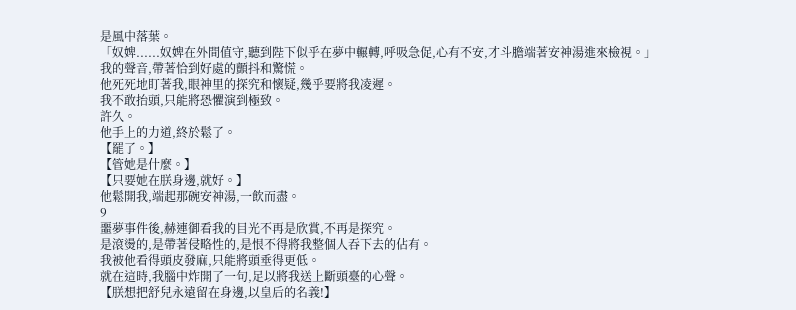是風中落葉。
「奴婢......奴婢在外間值守,聽到陛下似乎在夢中輾轉,呼吸急促,心有不安,才斗膽端著安神湯進來檢視。」
我的聲音,帶著恰到好處的顫抖和驚慌。
他死死地盯著我,眼神里的探究和懷疑,幾乎要將我凌遲。
我不敢抬頭,只能將恐懼演到極致。
許久。
他手上的力道,終於鬆了。
【罷了。】
【管她是什麼。】
【只要她在朕身邊,就好。】
他鬆開我,端起那碗安神湯,一飲而盡。
9
噩夢事件後,赫連御看我的目光不再是欣賞,不再是探究。
是滾燙的,是帶著侵略性的,是恨不得將我整個人吞下去的佔有。
我被他看得頭皮發麻,只能將頭垂得更低。
就在這時,我腦中炸開了一句,足以將我送上斷頭臺的心聲。
【朕想把舒兒永遠留在身邊,以皇后的名義!】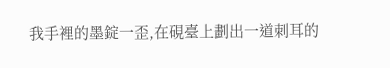我手裡的墨錠一歪,在硯臺上劃出一道刺耳的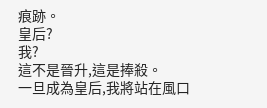痕跡。
皇后?
我?
這不是晉升,這是捧殺。
一旦成為皇后,我將站在風口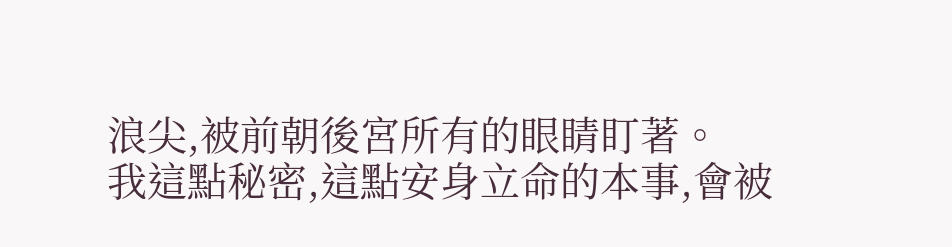浪尖,被前朝後宮所有的眼睛盯著。
我這點秘密,這點安身立命的本事,會被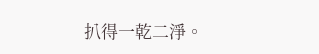扒得一乾二淨。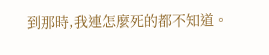到那時,我連怎麼死的都不知道。